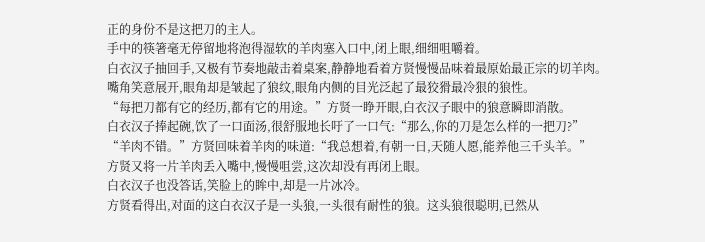正的身份不是这把刀的主人。
手中的筷箸毫无停留地将泡得湿软的羊肉塞入口中,闭上眼,细细咀嚼着。
白衣汉子抽回手,又极有节奏地敲击着桌案,静静地看着方贤慢慢品味着最原始最正宗的切羊肉。嘴角笑意展开,眼角却是皱起了狼纹,眼角内侧的目光泛起了最狡猾最冷狠的狼性。
“每把刀都有它的经历,都有它的用途。”方贤一睁开眼,白衣汉子眼中的狼意瞬即消散。
白衣汉子捧起碗,饮了一口面汤,很舒服地长吁了一口气:“那么,你的刀是怎么样的一把刀?”
“羊肉不错。”方贤回味着羊肉的味道:“我总想着,有朝一日,天随人愿,能养他三千头羊。”
方贤又将一片羊肉丢入嘴中,慢慢咀尝,这次却没有再闭上眼。
白衣汉子也没答话,笑脸上的眸中,却是一片冰冷。
方贤看得出,对面的这白衣汉子是一头狼,一头很有耐性的狼。这头狼很聪明,已然从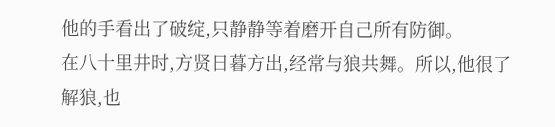他的手看出了破绽,只静静等着磨开自己所有防御。
在八十里井时,方贤日暮方出,经常与狼共舞。所以,他很了解狼,也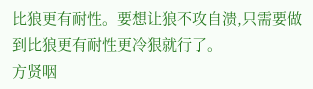比狼更有耐性。要想让狼不攻自溃,只需要做到比狼更有耐性更冷狠就行了。
方贤咽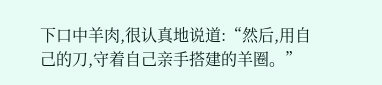下口中羊肉,很认真地说道:“然后,用自己的刀,守着自己亲手搭建的羊圈。”